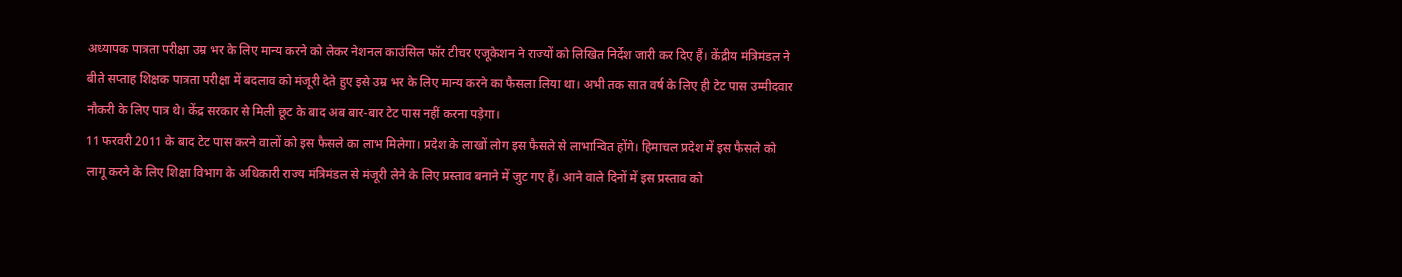अध्यापक पात्रता परीक्षा उम्र भर के लिए मान्य करने को लेकर नेशनल काउंसिल फॉर टीचर एजूकेशन ने राज्यों को लिखित निर्देश जारी कर दिए हैं। केंद्रीय मंत्रिमंडल ने बीते सप्ताह शिक्षक पात्रता परीक्षा में बदलाव को मंजूरी देते हुए इसे उम्र भर के लिए मान्य करने का फैसला लिया था। अभी तक सात वर्ष के लिए ही टेट पास उम्मीदवार नौकरी के लिए पात्र थे। केंद्र सरकार से मिली छूट के बाद अब बार-बार टेट पास नहीं करना पड़ेगा।
11 फरवरी 2011 के बाद टेट पास करने वालों को इस फैसले का लाभ मिलेगा। प्रदेश के लाखों लोग इस फैसले से लाभान्वित होंगे। हिमाचल प्रदेश में इस फैसले को लागू करने के लिए शिक्षा विभाग के अधिकारी राज्य मंत्रिमंडल से मंजूरी लेने के लिए प्रस्ताव बनाने में जुट गए हैं। आने वाले दिनों में इस प्रस्ताव को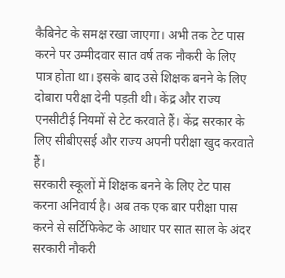कैबिनेट के समक्ष रखा जाएगा। अभी तक टेट पास करने पर उम्मीदवार सात वर्ष तक नौकरी के लिए पात्र होता था। इसके बाद उसे शिक्षक बनने के लिए दोबारा परीक्षा देनी पड़ती थी। केंद्र और राज्य एनसीटीई नियमों से टेट करवाते हैं। केंद्र सरकार के लिए सीबीएसई और राज्य अपनी परीक्षा खुद करवाते हैं।
सरकारी स्कूलों में शिक्षक बनने के लिए टेट पास करना अनिवार्य है। अब तक एक बार परीक्षा पास करने से सर्टिफिकेट के आधार पर सात साल के अंदर सरकारी नौकरी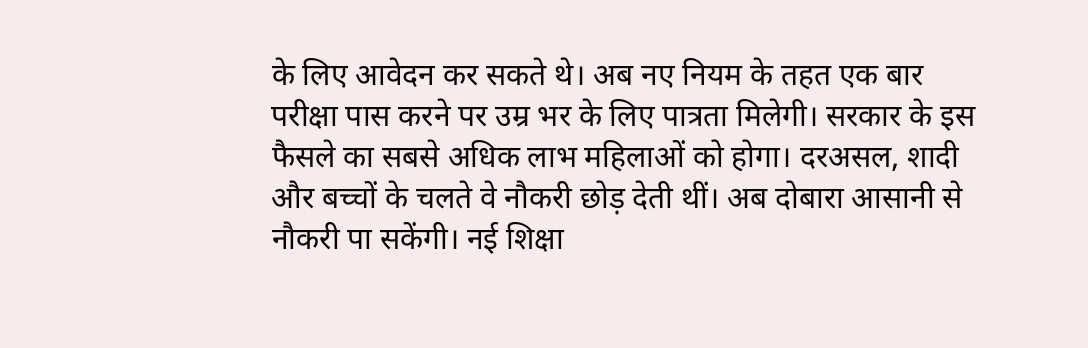के लिए आवेदन कर सकते थे। अब नए नियम के तहत एक बार परीक्षा पास करने पर उम्र भर के लिए पात्रता मिलेगी। सरकार के इस फैसले का सबसे अधिक लाभ महिलाओं को होगा। दरअसल, शादी और बच्चों के चलते वे नौकरी छोड़ देती थीं। अब दोबारा आसानी से नौकरी पा सकेंगी। नई शिक्षा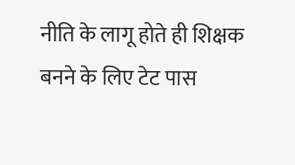नीति के लागू होते ही शिक्षक बनने के लिए टेट पास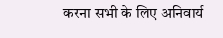करना सभी के लिए अनिवार्य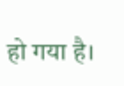हो गया है।